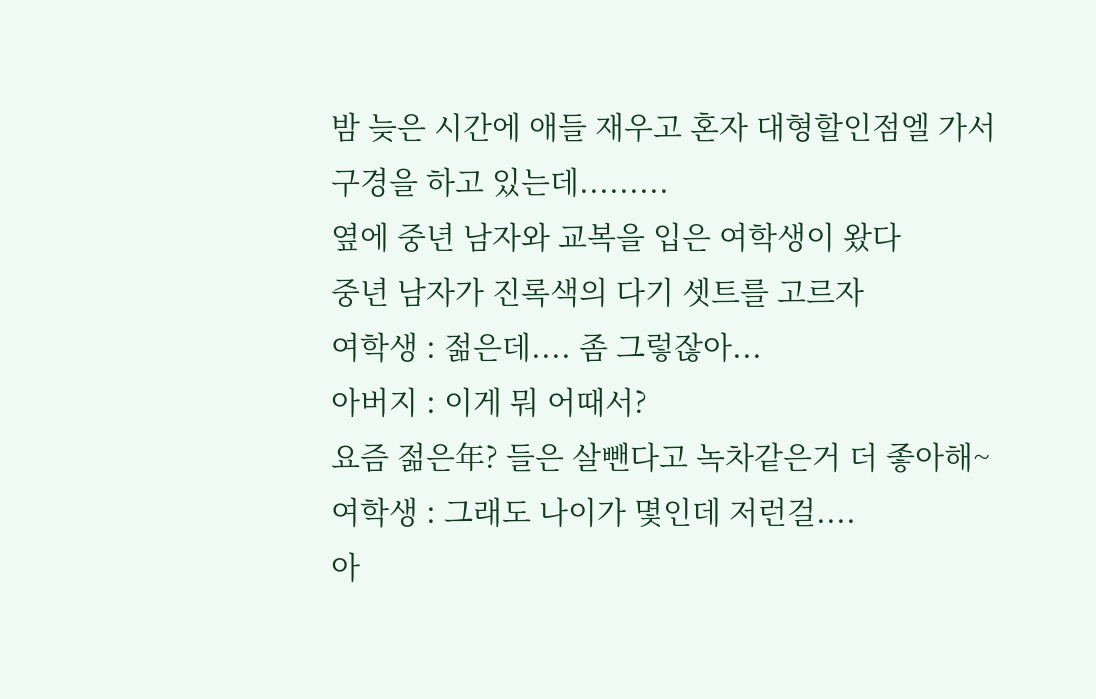밤 늦은 시간에 애들 재우고 혼자 대형할인점엘 가서
구경을 하고 있는데.........
옆에 중년 남자와 교복을 입은 여학생이 왔다
중년 남자가 진록색의 다기 셋트를 고르자
여학생 : 젊은데.... 좀 그렇잖아...
아버지 : 이게 뭐 어때서?
요즘 젊은年? 들은 살뺀다고 녹차같은거 더 좋아해~
여학생 : 그래도 나이가 몇인데 저런걸....
아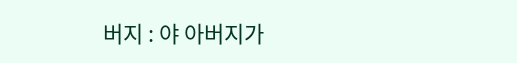버지 : 야 아버지가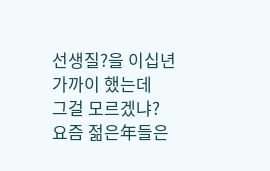선생질?을 이십년 가까이 했는데
그걸 모르겠냐? 요즘 젊은年들은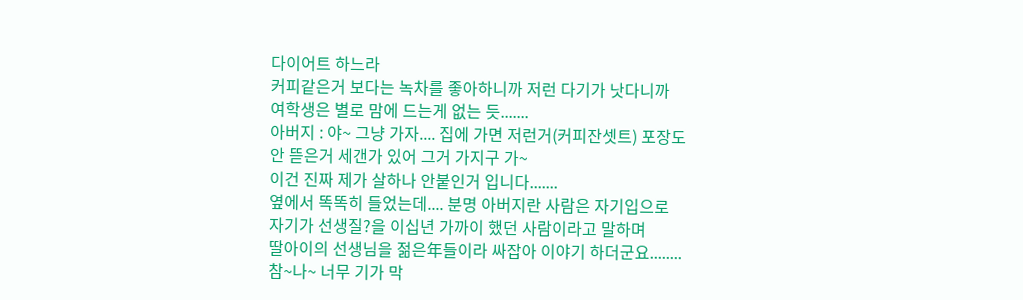다이어트 하느라
커피같은거 보다는 녹차를 좋아하니까 저런 다기가 낫다니까
여학생은 별로 맘에 드는게 없는 듯.......
아버지 : 야~ 그냥 가자.... 집에 가면 저런거(커피잔셋트) 포장도
안 뜯은거 세갠가 있어 그거 가지구 가~
이건 진짜 제가 살하나 안붙인거 입니다.......
옆에서 똑똑히 들었는데.... 분명 아버지란 사람은 자기입으로
자기가 선생질?을 이십년 가까이 했던 사람이라고 말하며
딸아이의 선생님을 젊은年들이라 싸잡아 이야기 하더군요........
참~나~ 너무 기가 막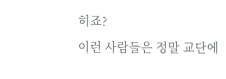히죠?
이런 사람들은 정말 교단에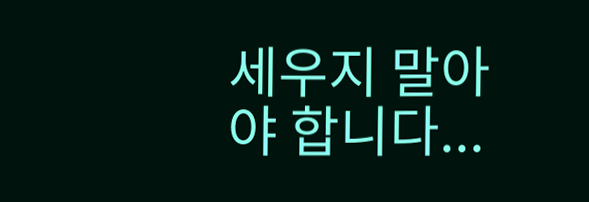세우지 말아야 합니다...